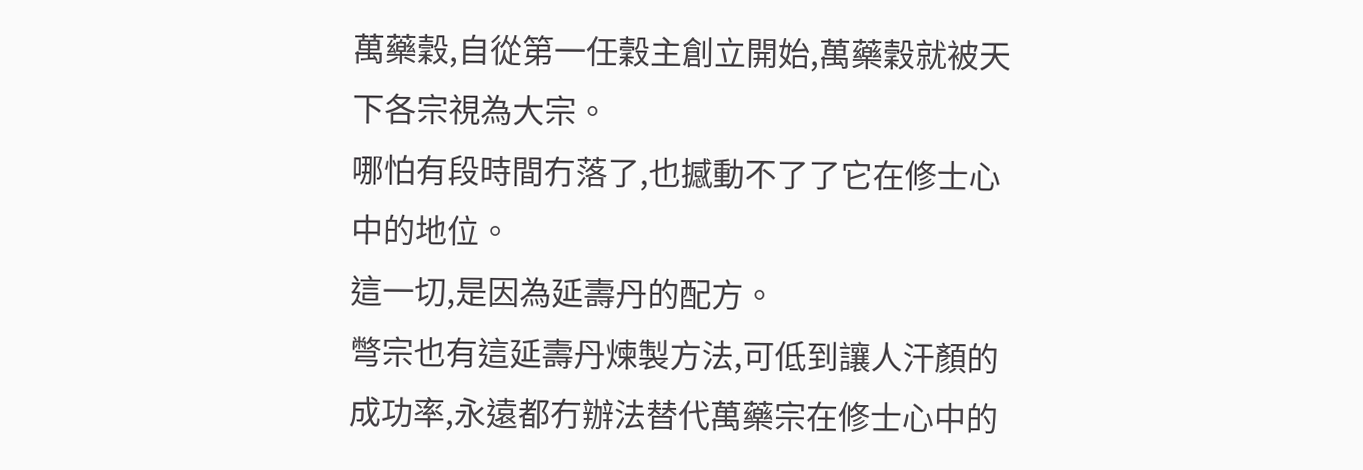萬藥穀,自從第一任穀主創立開始,萬藥穀就被天下各宗視為大宗。
哪怕有段時間冇落了,也撼動不了了它在修士心中的地位。
這一切,是因為延壽丹的配方。
彆宗也有這延壽丹煉製方法,可低到讓人汗顏的成功率,永遠都冇辦法替代萬藥宗在修士心中的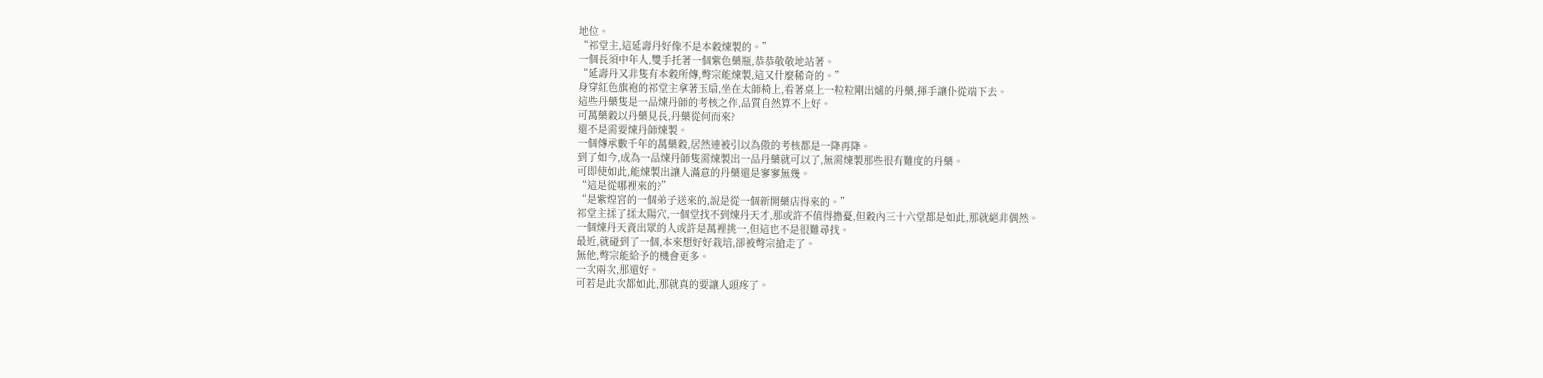地位。
“祁堂主,這延壽丹好像不是本穀煉製的。”
一個長須中年人,雙手托著一個紫色藥瓶,恭恭敬敬地站著。
“延壽丹又非隻有本穀所傳,彆宗能煉製,這又什麼稀奇的。”
身穿紅色旗袍的祁堂主拿著玉扇,坐在太師椅上,看著桌上一粒粒剛出爐的丹藥,揮手讓仆從端下去。
這些丹藥隻是一品煉丹師的考核之作,品質自然算不上好。
可萬藥穀以丹藥見長,丹藥從何而來?
還不是需要煉丹師煉製。
一個傳承數千年的萬藥穀,居然連被引以為傲的考核都是一降再降。
到了如今,成為一品煉丹師隻需煉製出一品丹藥就可以了,無需煉製那些很有難度的丹藥。
可即使如此,能煉製出讓人滿意的丹藥還是寥寥無幾。
“這是從哪裡來的?”
“是紫煌宮的一個弟子送來的,說是從一個新開藥店得來的。”
祁堂主揉了揉太陽穴,一個堂找不到煉丹天才,那或許不值得擔憂,但穀內三十六堂都是如此,那就絕非偶然。
一個煉丹天資出眾的人或許是萬裡挑一,但這也不是很難尋找。
最近,就碰到了一個,本來想好好栽培,卻被彆宗搶走了。
無他,彆宗能給予的機會更多。
一次兩次,那還好。
可若是此次都如此,那就真的要讓人頭疼了。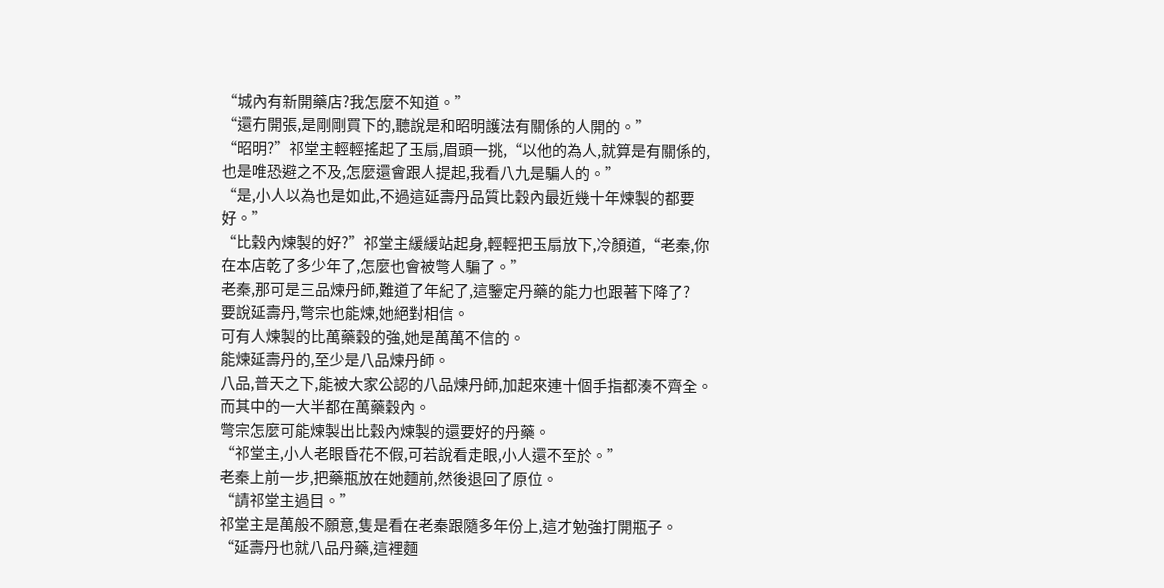“城內有新開藥店?我怎麼不知道。”
“還冇開張,是剛剛買下的,聽說是和昭明護法有關係的人開的。”
“昭明?”祁堂主輕輕搖起了玉扇,眉頭一挑,“以他的為人,就算是有關係的,也是唯恐避之不及,怎麼還會跟人提起,我看八九是騙人的。”
“是,小人以為也是如此,不過這延壽丹品質比穀內最近幾十年煉製的都要好。”
“比穀內煉製的好?”祁堂主緩緩站起身,輕輕把玉扇放下,冷顏道,“老秦,你在本店乾了多少年了,怎麼也會被彆人騙了。”
老秦,那可是三品煉丹師,難道了年紀了,這鑒定丹藥的能力也跟著下降了?
要說延壽丹,彆宗也能煉,她絕對相信。
可有人煉製的比萬藥穀的強,她是萬萬不信的。
能煉延壽丹的,至少是八品煉丹師。
八品,普天之下,能被大家公認的八品煉丹師,加起來連十個手指都湊不齊全。
而其中的一大半都在萬藥穀內。
彆宗怎麼可能煉製出比穀內煉製的還要好的丹藥。
“祁堂主,小人老眼昏花不假,可若說看走眼,小人還不至於。”
老秦上前一步,把藥瓶放在她麵前,然後退回了原位。
“請祁堂主過目。”
祁堂主是萬般不願意,隻是看在老秦跟隨多年份上,這才勉強打開瓶子。
“延壽丹也就八品丹藥,這裡麵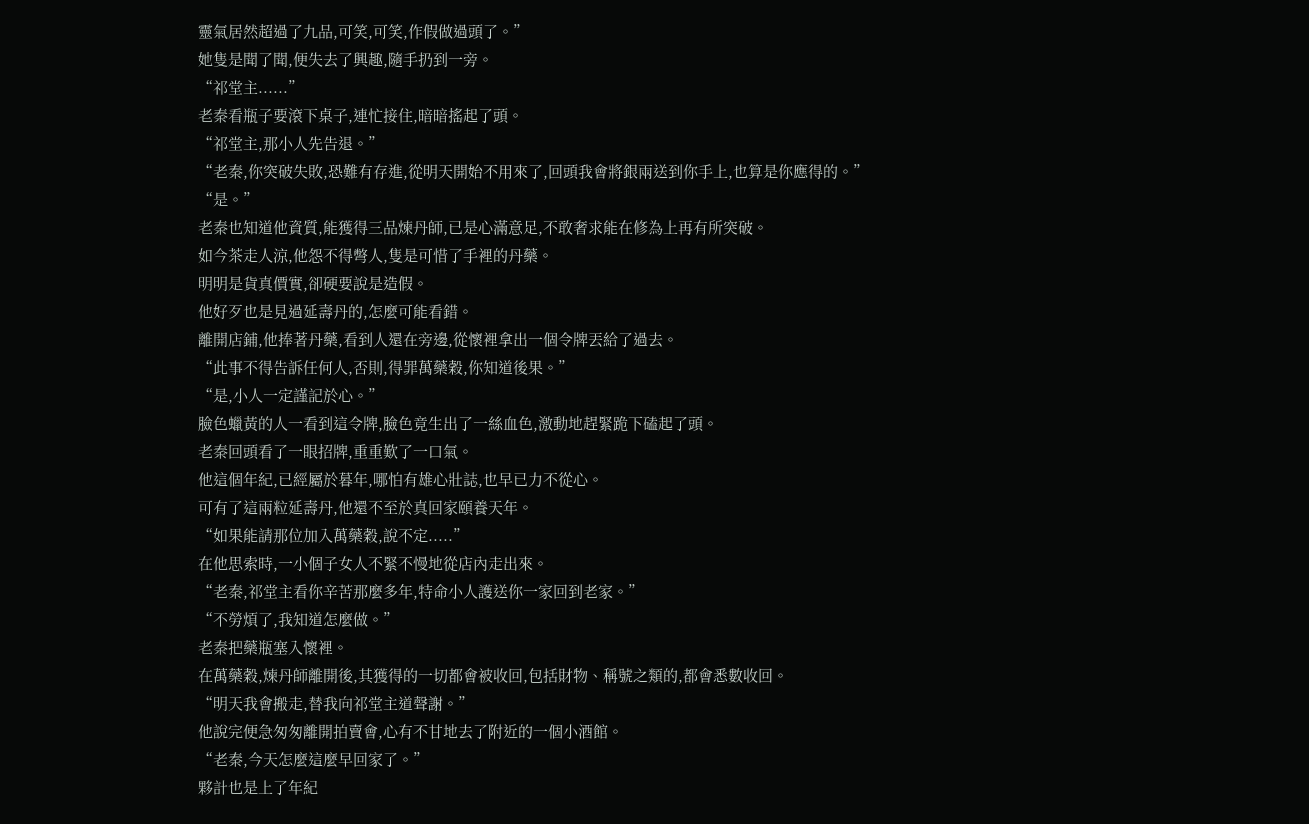靈氣居然超過了九品,可笑,可笑,作假做過頭了。”
她隻是聞了聞,便失去了興趣,隨手扔到一旁。
“祁堂主......”
老秦看瓶子要滾下桌子,連忙接住,暗暗搖起了頭。
“祁堂主,那小人先告退。”
“老秦,你突破失敗,恐難有存進,從明天開始不用來了,回頭我會將銀兩送到你手上,也算是你應得的。”
“是。”
老秦也知道他資質,能獲得三品煉丹師,已是心滿意足,不敢奢求能在修為上再有所突破。
如今茶走人涼,他怨不得彆人,隻是可惜了手裡的丹藥。
明明是貨真價實,卻硬要說是造假。
他好歹也是見過延壽丹的,怎麼可能看錯。
離開店鋪,他捧著丹藥,看到人還在旁邊,從懷裡拿出一個令牌丟給了過去。
“此事不得告訴任何人,否則,得罪萬藥穀,你知道後果。”
“是,小人一定謹記於心。”
臉色蠟黃的人一看到這令牌,臉色竟生出了一絲血色,激動地趕緊跪下磕起了頭。
老秦回頭看了一眼招牌,重重歎了一口氣。
他這個年紀,已經屬於暮年,哪怕有雄心壯誌,也早已力不從心。
可有了這兩粒延壽丹,他還不至於真回家頤養天年。
“如果能請那位加入萬藥穀,說不定.....”
在他思索時,一小個子女人不緊不慢地從店內走出來。
“老秦,祁堂主看你辛苦那麼多年,特命小人護送你一家回到老家。”
“不勞煩了,我知道怎麼做。”
老秦把藥瓶塞入懷裡。
在萬藥穀,煉丹師離開後,其獲得的一切都會被收回,包括財物、稱號之類的,都會悉數收回。
“明天我會搬走,替我向祁堂主道聲謝。”
他說完便急匆匆離開拍賣會,心有不甘地去了附近的一個小酒館。
“老秦,今天怎麼這麼早回家了。”
夥計也是上了年紀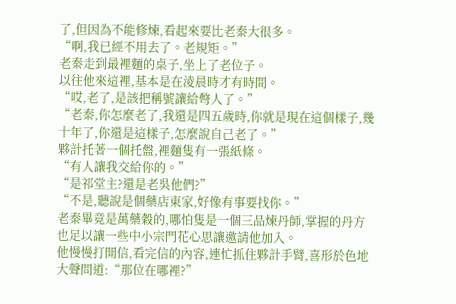了,但因為不能修煉,看起來要比老秦大很多。
“啊,我已經不用去了。老規矩。”
老秦走到最裡麵的桌子,坐上了老位子。
以往他來這裡,基本是在淩晨時才有時間。
“哎,老了,是該把稱號讓給彆人了。”
“老秦,你怎麼老了,我還是四五歲時,你就是現在這個樣子,幾十年了,你還是這樣子,怎麼說自己老了。”
夥計托著一個托盤,裡麵隻有一張紙條。
“有人讓我交給你的。”
“是祁堂主?還是老吳他們?”
“不是,聽說是個藥店東家,好像有事要找你。”
老秦畢竟是萬藥穀的,哪怕隻是一個三品煉丹師,掌握的丹方也足以讓一些中小宗門花心思讓邀請他加入。
他慢慢打開信,看完信的內容,連忙抓住夥計手臂,喜形於色地大聲問道:“那位在哪裡?”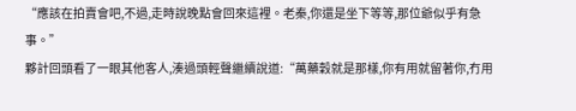“應該在拍賣會吧,不過,走時說晚點會回來這裡。老秦,你還是坐下等等,那位爺似乎有急事。”
夥計回頭看了一眼其他客人,湊過頭輕聲繼續說道:“萬藥穀就是那樣,你有用就留著你,冇用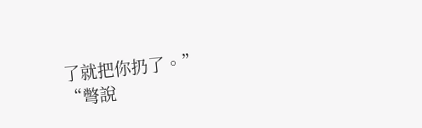了就把你扔了。”
“彆說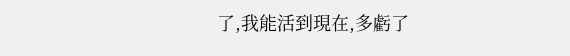了,我能活到現在,多虧了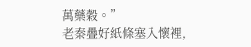萬藥穀。”
老秦疊好紙條塞入懷裡,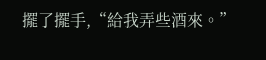擺了擺手,“給我弄些酒來。”